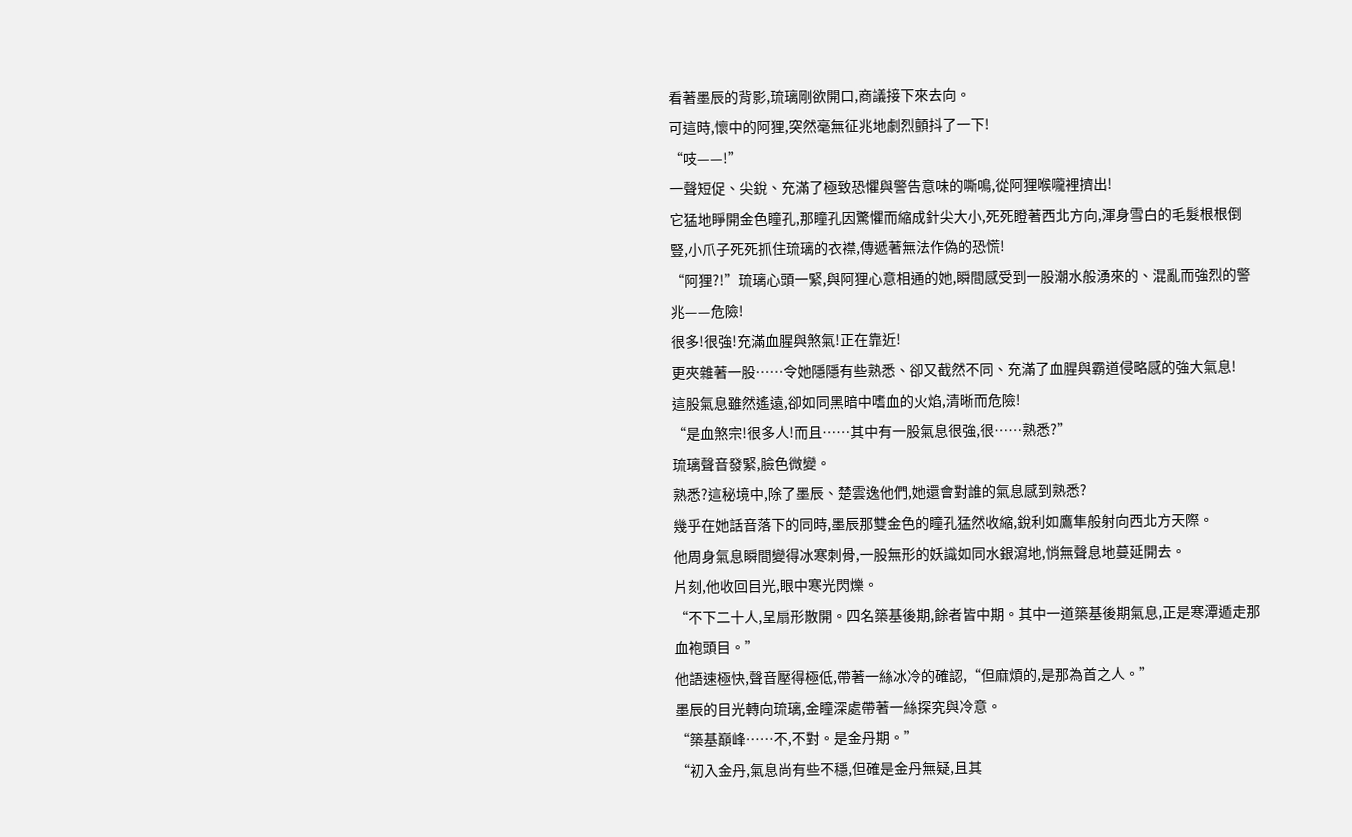看著墨辰的背影,琉璃剛欲開口,商議接下來去向。
可這時,懷中的阿狸,突然毫無征兆地劇烈顫抖了一下!
“吱——!”
一聲短促、尖銳、充滿了極致恐懼與警告意味的嘶鳴,從阿狸喉嚨裡擠出!
它猛地睜開金色瞳孔,那瞳孔因驚懼而縮成針尖大小,死死瞪著西北方向,渾身雪白的毛髮根根倒豎,小爪子死死抓住琉璃的衣襟,傳遞著無法作偽的恐慌!
“阿狸?!”琉璃心頭一緊,與阿狸心意相通的她,瞬間感受到一股潮水般湧來的、混亂而強烈的警兆——危險!
很多!很強!充滿血腥與煞氣!正在靠近!
更夾雜著一股……令她隱隱有些熟悉、卻又截然不同、充滿了血腥與霸道侵略感的強大氣息!
這股氣息雖然遙遠,卻如同黑暗中嗜血的火焰,清晰而危險!
“是血煞宗!很多人!而且……其中有一股氣息很強,很……熟悉?”
琉璃聲音發緊,臉色微變。
熟悉?這秘境中,除了墨辰、楚雲逸他們,她還會對誰的氣息感到熟悉?
幾乎在她話音落下的同時,墨辰那雙金色的瞳孔猛然收縮,銳利如鷹隼般射向西北方天際。
他周身氣息瞬間變得冰寒刺骨,一股無形的妖識如同水銀瀉地,悄無聲息地蔓延開去。
片刻,他收回目光,眼中寒光閃爍。
“不下二十人,呈扇形散開。四名築基後期,餘者皆中期。其中一道築基後期氣息,正是寒潭遁走那血袍頭目。”
他語速極快,聲音壓得極低,帶著一絲冰冷的確認,“但麻煩的,是那為首之人。”
墨辰的目光轉向琉璃,金瞳深處帶著一絲探究與冷意。
“築基巔峰……不,不對。是金丹期。”
“初入金丹,氣息尚有些不穩,但確是金丹無疑,且其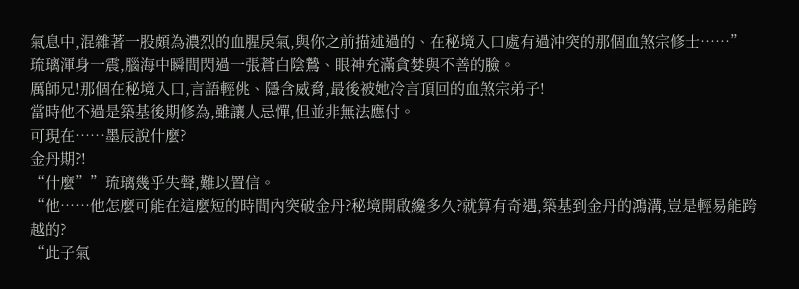氣息中,混雜著一股頗為濃烈的血腥戾氣,與你之前描述過的、在秘境入口處有過沖突的那個血煞宗修士……”
琉璃渾身一震,腦海中瞬間閃過一張蒼白陰鷙、眼神充滿貪婪與不善的臉。
厲師兄!那個在秘境入口,言語輕佻、隱含威脅,最後被她冷言頂回的血煞宗弟子!
當時他不過是築基後期修為,雖讓人忌憚,但並非無法應付。
可現在……墨辰說什麼?
金丹期?!
“什麼””琉璃幾乎失聲,難以置信。
“他……他怎麼可能在這麼短的時間內突破金丹?秘境開啟纔多久?就算有奇遇,築基到金丹的鴻溝,豈是輕易能跨越的?
“此子氣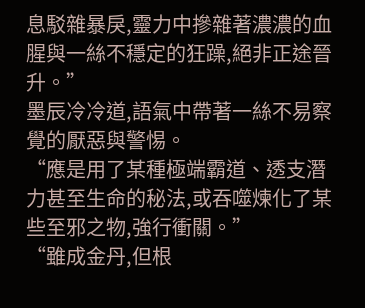息駁雜暴戾,靈力中摻雜著濃濃的血腥與一絲不穩定的狂躁,絕非正途晉升。”
墨辰冷冷道,語氣中帶著一絲不易察覺的厭惡與警惕。
“應是用了某種極端霸道、透支潛力甚至生命的秘法,或吞噬煉化了某些至邪之物,強行衝關。”
“雖成金丹,但根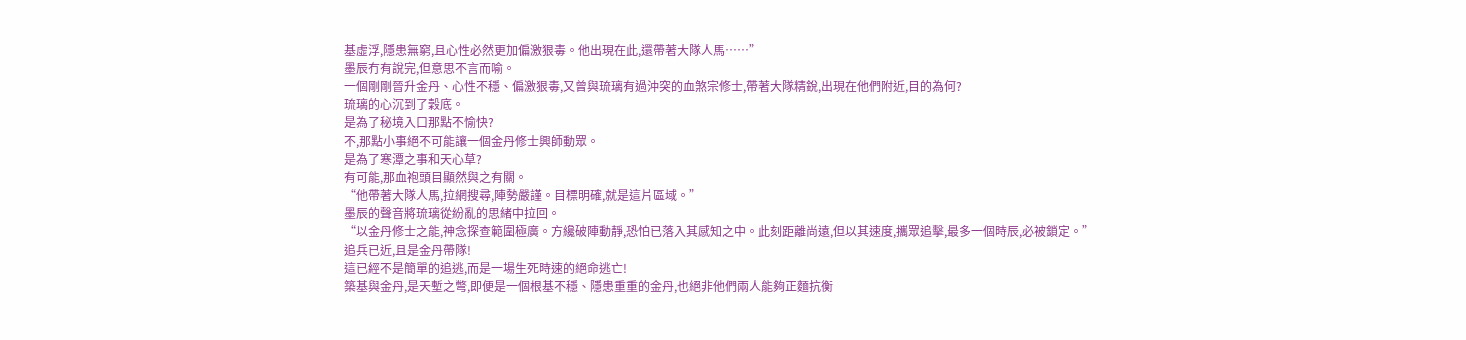基虛浮,隱患無窮,且心性必然更加偏激狠毒。他出現在此,還帶著大隊人馬……”
墨辰冇有說完,但意思不言而喻。
一個剛剛晉升金丹、心性不穩、偏激狠毒,又曾與琉璃有過沖突的血煞宗修士,帶著大隊精銳,出現在他們附近,目的為何?
琉璃的心沉到了穀底。
是為了秘境入口那點不愉快?
不,那點小事絕不可能讓一個金丹修士興師動眾。
是為了寒潭之事和天心草?
有可能,那血袍頭目顯然與之有關。
“他帶著大隊人馬,拉網搜尋,陣勢嚴謹。目標明確,就是這片區域。”
墨辰的聲音將琉璃從紛亂的思緒中拉回。
“以金丹修士之能,神念探查範圍極廣。方纔破陣動靜,恐怕已落入其感知之中。此刻距離尚遠,但以其速度,攜眾追擊,最多一個時辰,必被鎖定。”
追兵已近,且是金丹帶隊!
這已經不是簡單的追逃,而是一場生死時速的絕命逃亡!
築基與金丹,是天塹之彆,即便是一個根基不穩、隱患重重的金丹,也絕非他們兩人能夠正麵抗衡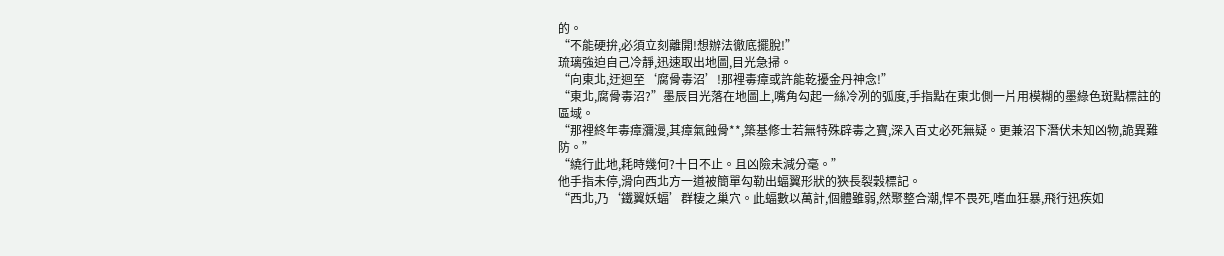的。
“不能硬拚,必須立刻離開!想辦法徹底擺脫!”
琉璃強迫自己冷靜,迅速取出地圖,目光急掃。
“向東北,迂迴至‘腐骨毒沼’!那裡毒瘴或許能乾擾金丹神念!”
“東北,腐骨毒沼?”墨辰目光落在地圖上,嘴角勾起一絲冷冽的弧度,手指點在東北側一片用模糊的墨綠色斑點標註的區域。
“那裡終年毒瘴瀰漫,其瘴氣蝕骨**,築基修士若無特殊辟毒之寶,深入百丈必死無疑。更兼沼下潛伏未知凶物,詭異難防。”
“繞行此地,耗時幾何?十日不止。且凶險未減分毫。”
他手指未停,滑向西北方一道被簡單勾勒出蝠翼形狀的狹長裂穀標記。
“西北,乃‘鐵翼妖蝠’群棲之巢穴。此蝠數以萬計,個體雖弱,然聚整合潮,悍不畏死,嗜血狂暴,飛行迅疾如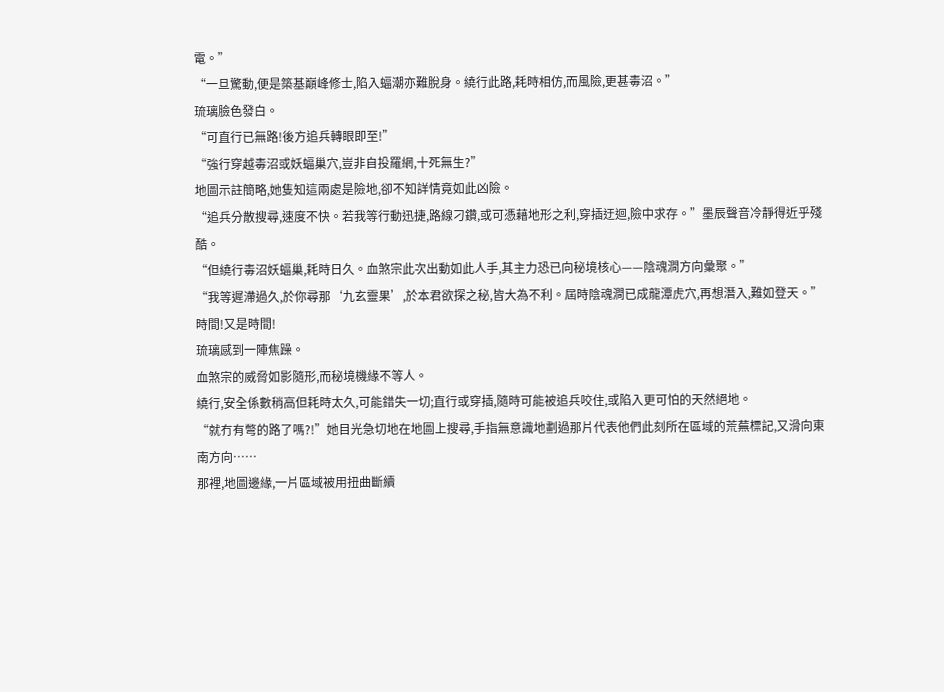電。”
“一旦驚動,便是築基巔峰修士,陷入蝠潮亦難脫身。繞行此路,耗時相仿,而風險,更甚毒沼。”
琉璃臉色發白。
“可直行已無路!後方追兵轉眼即至!”
“強行穿越毒沼或妖蝠巢穴,豈非自投羅網,十死無生?”
地圖示註簡略,她隻知這兩處是險地,卻不知詳情竟如此凶險。
“追兵分散搜尋,速度不快。若我等行動迅捷,路線刁鑽,或可憑藉地形之利,穿插迂迴,險中求存。”墨辰聲音冷靜得近乎殘酷。
“但繞行毒沼妖蝠巢,耗時日久。血煞宗此次出動如此人手,其主力恐已向秘境核心——陰魂澗方向彙聚。”
“我等遲滯過久,於你尋那‘九玄靈果’,於本君欲探之秘,皆大為不利。屆時陰魂澗已成龍潭虎穴,再想潛入,難如登天。”
時間!又是時間!
琉璃感到一陣焦躁。
血煞宗的威脅如影隨形,而秘境機緣不等人。
繞行,安全係數稍高但耗時太久,可能錯失一切;直行或穿插,隨時可能被追兵咬住,或陷入更可怕的天然絕地。
“就冇有彆的路了嗎?!”她目光急切地在地圖上搜尋,手指無意識地劃過那片代表他們此刻所在區域的荒蕪標記,又滑向東南方向……
那裡,地圖邊緣,一片區域被用扭曲斷續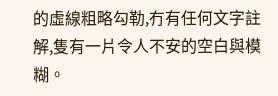的虛線粗略勾勒,冇有任何文字註解,隻有一片令人不安的空白與模糊。